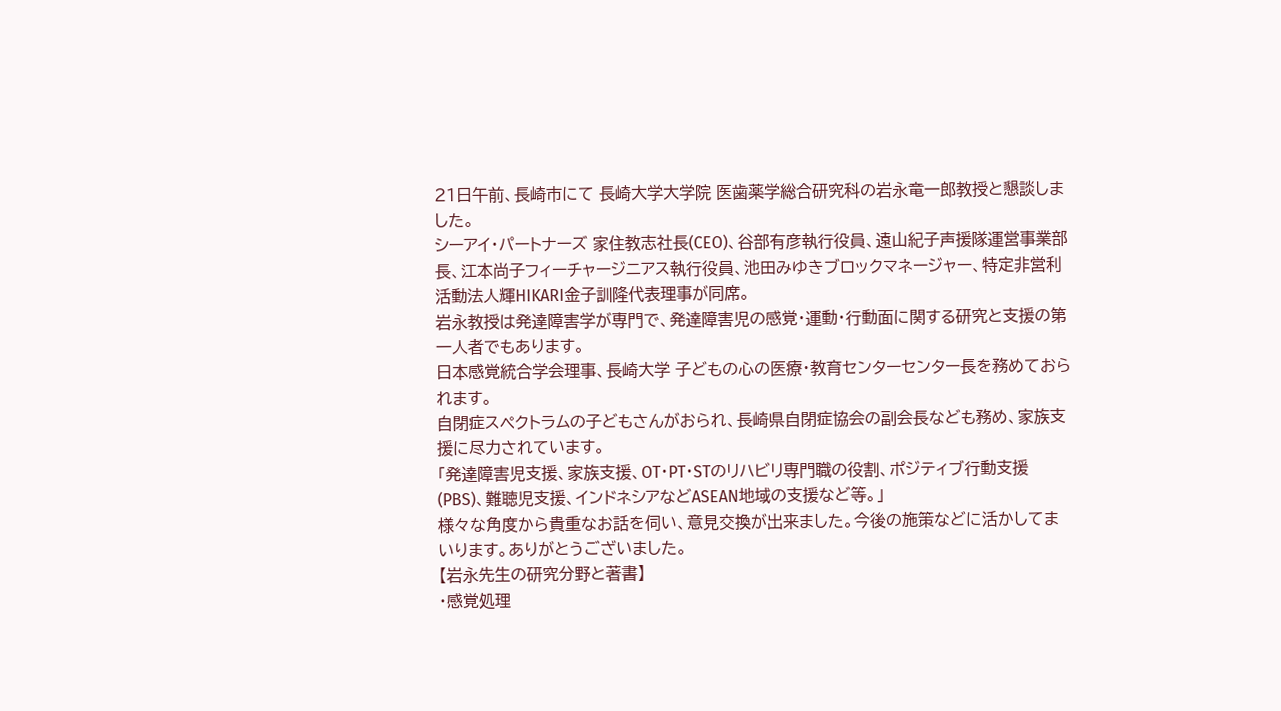21日午前、長崎市にて 長崎大学大学院 医歯薬学総合研究科の岩永竜一郎教授と懇談しました。
シーアイ・パートナーズ 家住教志社長(CEO)、谷部有彦執行役員、遠山紀子声援隊運営事業部長、江本尚子フィーチャージニアス執行役員、池田みゆきブロックマネージャー、特定非営利活動法人輝HIKARI金子訓隆代表理事が同席。
岩永教授は発達障害学が専門で、発達障害児の感覚・運動・行動面に関する研究と支援の第一人者でもあります。
日本感覚統合学会理事、長崎大学 子どもの心の医療・教育センターセンター長を務めておられます。
自閉症スペクトラムの子どもさんがおられ、長崎県自閉症協会の副会長なども務め、家族支援に尽力されています。
「発達障害児支援、家族支援、OT・PT・STのリハビリ専門職の役割、ポジティブ行動支援(PBS)、難聴児支援、インドネシアなどASEAN地域の支援など等。」
様々な角度から貴重なお話を伺い、意見交換が出来ました。今後の施策などに活かしてまいります。ありがとうございました。
【岩永先生の研究分野と著書】
・感覚処理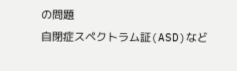の問題
自閉症スペクトラム証(ASD)など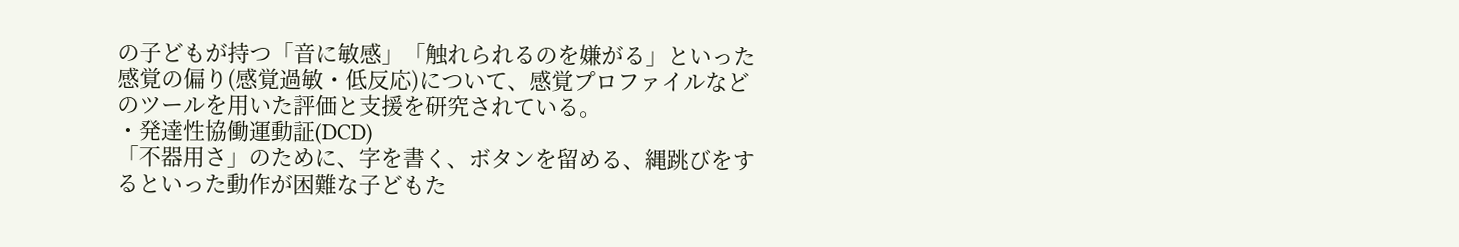の子どもが持つ「音に敏感」「触れられるのを嫌がる」といった感覚の偏り(感覚過敏・低反応)について、感覚プロファイルなどのツールを用いた評価と支援を研究されている。
・発達性協働運動証(DCD)
「不器用さ」のために、字を書く、ボタンを留める、縄跳びをするといった動作が困難な子どもた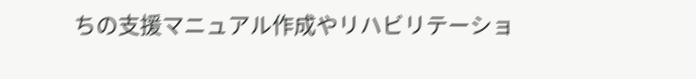ちの支援マニュアル作成やリハビリテーショ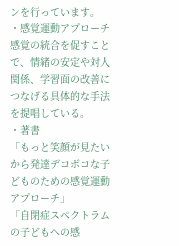ンを行っています。
・感覚運動アプローチ
感覚の統合を促すことで、情緒の安定や対人関係、学習面の改善につなげる具体的な手法を提唱している。
・著書
「もっと笑顔が見たいから発達デコボコな子どものための感覚運動アプローチ」
「自閉症スペクトラムの子どもへの感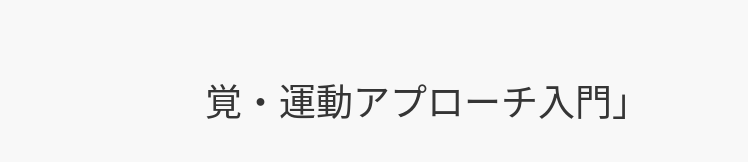覚・運動アプローチ入門」